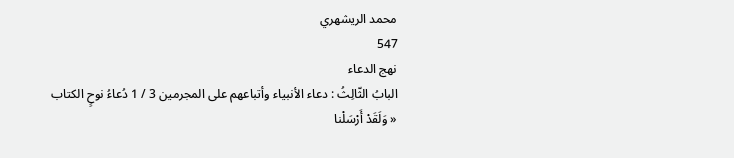محمد الريشهري
547
نهج الدعاء
البابُ الثّالِثُ : دعاء الأنبياء وأتباعهم على المجرمين 3 / 1 دُعاءُ نوحٍ الكتاب « وَلَقَدْ أَرْسَلْنا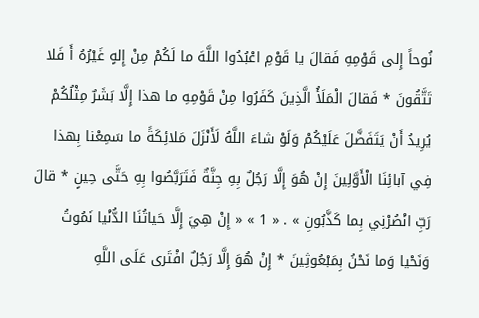نُوحاً إِلى قَوْمِهِ فَقالَ يا قَوْمِ اعْبُدُوا اللَّهَ ما لَكُمْ مِنْ إِلهٍ غَيْرُهُ أَ فَلا تَتَّقُونَ * فَقالَ الْمَلَأُ الَّذِينَ كَفَرُوا مِنْ قَوْمِهِ ما هذا إِلَّا بَشَرٌ مِثْلُكُمْ يُرِيدُ أَنْ يَتَفَضَّلَ عَلَيْكُمْ وَلَوْ شاءَ اللَّهُ لَأَنْزَلَ مَلائِكَةً ما سَمِعْنا بِهذا فِي آبائِنَا الْأَوَّلِينَ إِنْ هُوَ إِلَّا رَجُلٌ بِهِ جِنَّةٌ فَتَرَبَّصُوا بِهِ حَتَّى حِينٍ * قالَ رَبِّ انْصُرْنِي بِما كَذَّبُونِ » . « 1 » « إِنْ هِيَ إِلَّا حَياتُنَا الدُّنْيا نَمُوتُ وَنَحْيا وَما نَحْنُ بِمَبْعُوثِينَ * إِنْ هُوَ إِلَّا رَجُلٌ افْتَرى عَلَى اللَّهِ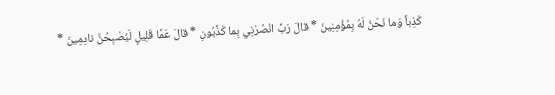كَذِباً وَما نَحْنُ لَهُ بِمُؤْمِنِينَ * قالَ رَبِّ انْصُرْنِي بِما كَذَّبُونِ * قالَ عَمَّا قَلِيلٍ لَيُصْبِحُنَّ نادِمِينَ *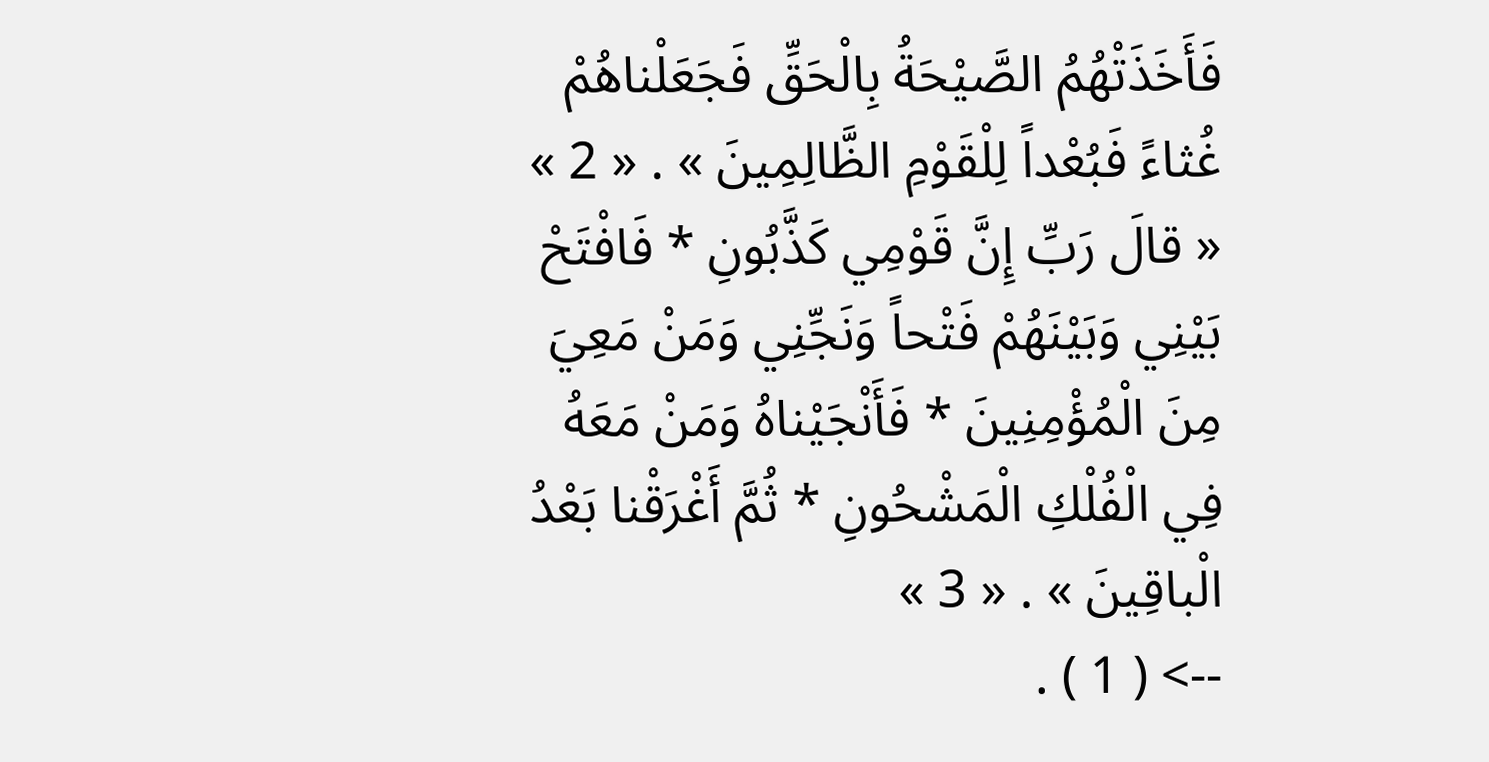فَأَخَذَتْهُمُ الصَّيْحَةُ بِالْحَقِّ فَجَعَلْناهُمْ غُثاءً فَبُعْداً لِلْقَوْمِ الظَّالِمِينَ » . « 2 » « قالَ رَبِّ إِنَّ قَوْمِي كَذَّبُونِ * فَافْتَحْ بَيْنِي وَبَيْنَهُمْ فَتْحاً وَنَجِّنِي وَمَنْ مَعِيَ مِنَ الْمُؤْمِنِينَ * فَأَنْجَيْناهُ وَمَنْ مَعَهُ فِي الْفُلْكِ الْمَشْحُونِ * ثُمَّ أَغْرَقْنا بَعْدُ الْباقِينَ » . « 3 »
--> ( 1 ) .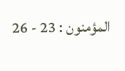المؤمنون : 23 - 26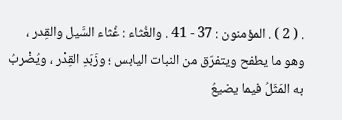. ( 2 ) . المؤمنون : 37 - 41 . والغُثاء : غُثاء السَّيل والقِدر ، وهو ما يطفح ويتفرّق من النبات اليابس ؛ وزَبَدِ القِدْر ، ويُضْربُ به المَثَلُ فيما يضيعُ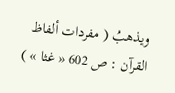ويذهبُ ( مفردات ألفاظ القرآن : ص 602 « غثا » )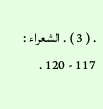. ( 3 ) . الشعراء : 117 - 120 .